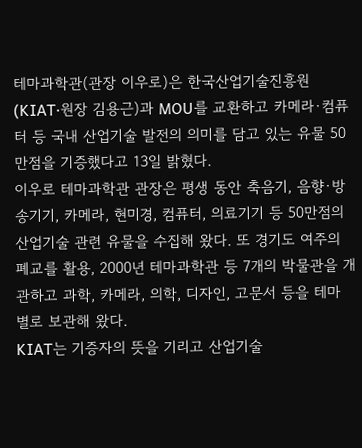테마과학관(관장 이우로)은 한국산업기술진흥원(KIAT·원장 김용근)과 MOU를 교환하고 카메라·컴퓨터 등 국내 산업기술 발전의 의미를 담고 있는 유물 50만점을 기증했다고 13일 밝혔다.
이우로 테마과학관 관장은 평생 동안 축음기, 음향·방송기기, 카메라, 현미경, 컴퓨터, 의료기기 등 50만점의 산업기술 관련 유물을 수집해 왔다. 또 경기도 여주의 폐교를 활용, 2000년 테마과학관 등 7개의 박물관을 개관하고 과학, 카메라, 의학, 디자인, 고문서 등을 테마 별로 보관해 왔다.
KIAT는 기증자의 뜻을 기리고 산업기술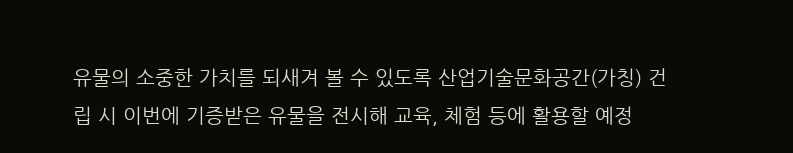유물의 소중한 가치를 되새겨 볼 수 있도록 산업기술문화공간(가칭) 건립 시 이번에 기증받은 유물을 전시해 교육, 체험 등에 활용할 예정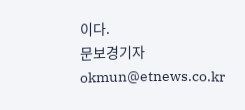이다.
문보경기자 okmun@etnews.co.kr